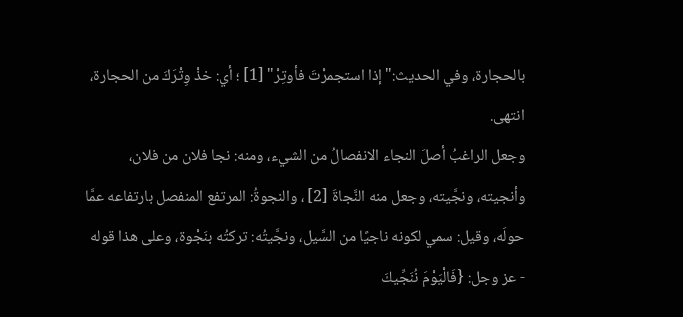بالحجارة، وفي الحديث:"إذا استجمرْتَ فأوتِرْ" [1] ؛ أي: خذْ وِتْرَكَ من الحجارة، انتهى.
وجعل الراغبُ أصلَ النجاء الانفصالُ من الشيء، ومنه: نجا فلان من فلان، وأنجيته، ونجَّيته، وجعل منه النَّجاةَ [2] ، والنجوةُ: المرتفع المنفصل بارتفاعه عمَّا حولَه، وقيل: سمي لكونه ناجيًا من السَّيل، ونجَّيتُه: تركتُه بنَجْوة، وعلى هذا قوله - عز وجل: {فَالْيَوْمَ نُنَجِّيكَ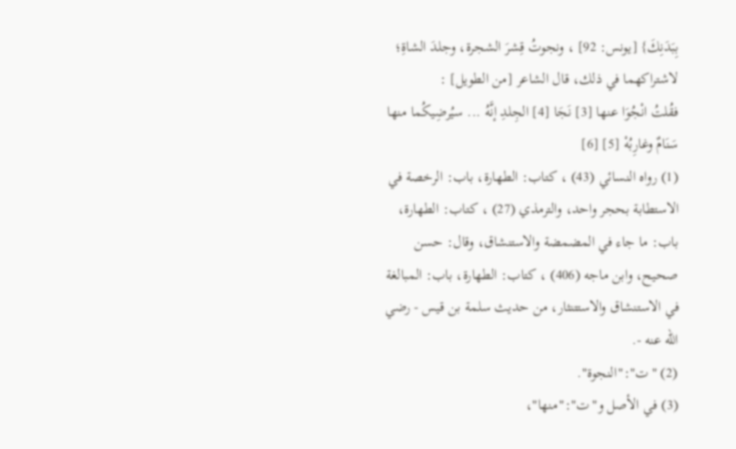بِبَدَنِكَ} [يونس: 92] ، ونجوتُ قِشرَ الشجرة، وجلدَ الشاةِ؛ لاشتراكهما في ذلك، قال الشاعر [من الطويل] :
فقُلتُ انْجُوَا عنها [3] نَجَا [4] الجِلدِ إنَّهُ ... سيُرضِيكُما منها سَنَامٌ وغارِبُهْ [5] [6]
(1) رواه النسائي (43) ، كتاب: الطهارة، باب: الرخصة في الاستطابة بحجر واحد، والترمذي (27) ، كتاب: الطهارة، باب: ما جاء في المضمضة والاستنشاق، وقال: حسن صحيح، وابن ماجه (406) ، كتاب: الطهارة، باب: المبالغة في الاستنشاق والاستتنثار، من حديث سلمة بن قيس - رضي الله عنه -.
(2) "ت":"النجوة".
(3) في الأصل و"ت":"منها"،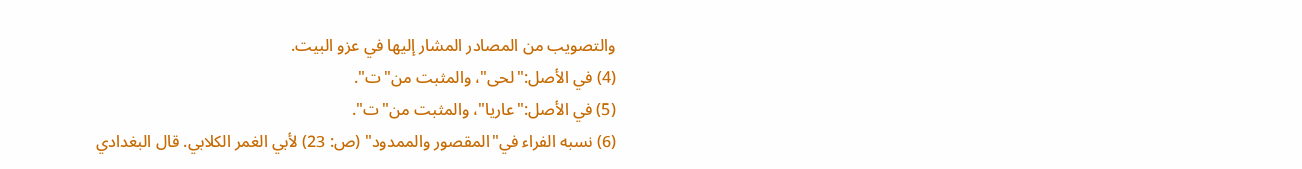والتصويب من المصادر المشار إليها في عزو البيت.
(4) في الأصل:"لحى"، والمثبت من"ت".
(5) في الأصل:"عاريا"، والمثبت من"ت".
(6) نسبه الفراء في"المقصور والممدود" (ص: 23) لأبي الغمر الكلابي. قال البغدادي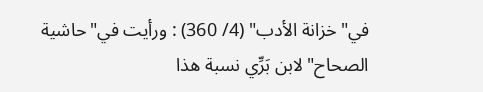في"خزانة الأدب" (4/ 360) : ورأيت في"حاشية الصحاح"لابن بَرِّي نسبة هذا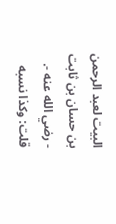البيت لعبد الرحمن بن حسان بن ثابت - رضي الله عنه -. قلت: وكذا نسبه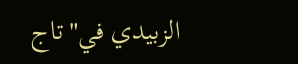الزبيدي في"تاج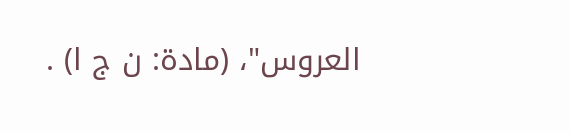العروس"، (مادة: ن ج ا) .